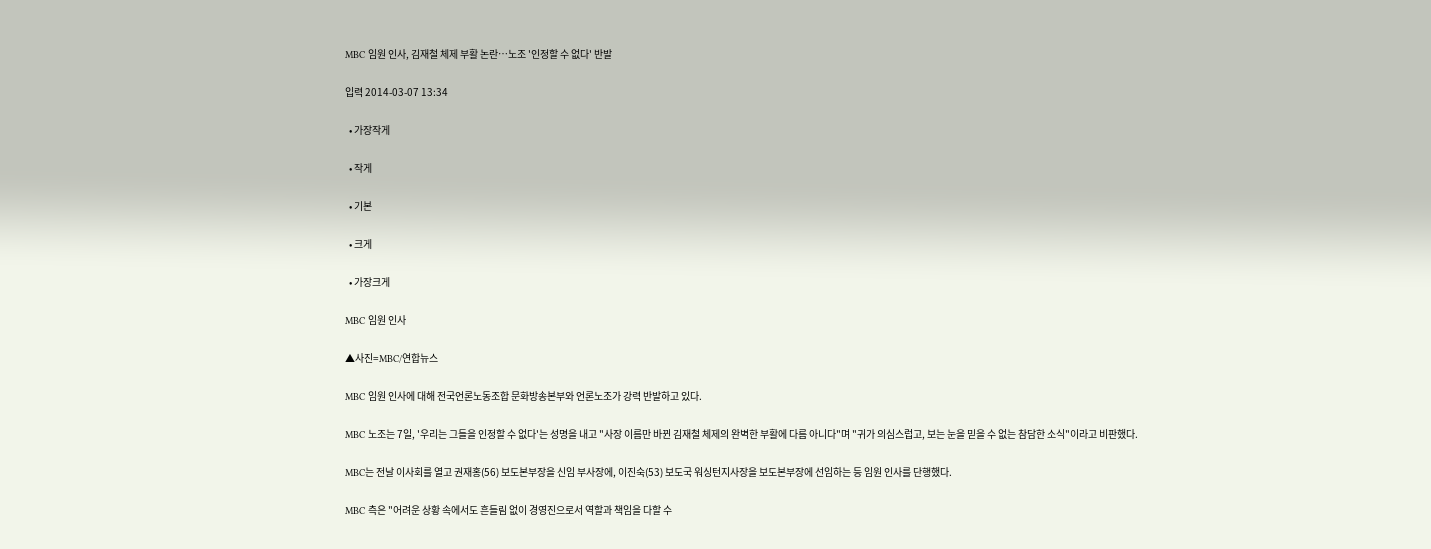MBC 임원 인사, 김재철 체제 부활 논란…노조 '인정할 수 없다' 반발

입력 2014-03-07 13:34

  • 가장작게

  • 작게

  • 기본

  • 크게

  • 가장크게

MBC 임원 인사

▲사진=MBC/연합뉴스

MBC 임원 인사에 대해 전국언론노동조합 문화방송본부와 언론노조가 강력 반발하고 있다.

MBC 노조는 7일, '우리는 그들을 인정할 수 없다'는 성명을 내고 "사장 이름만 바뀐 김재철 체제의 완벽한 부활에 다름 아니다"며 "귀가 의심스럽고, 보는 눈을 믿을 수 없는 참담한 소식"이라고 비판했다.

MBC는 전날 이사회를 열고 권재홍(56) 보도본부장을 신임 부사장에, 이진숙(53) 보도국 워싱턴지사장을 보도본부장에 선임하는 등 임원 인사를 단행했다.

MBC 측은 "어려운 상황 속에서도 흔들림 없이 경영진으로서 역할과 책임을 다할 수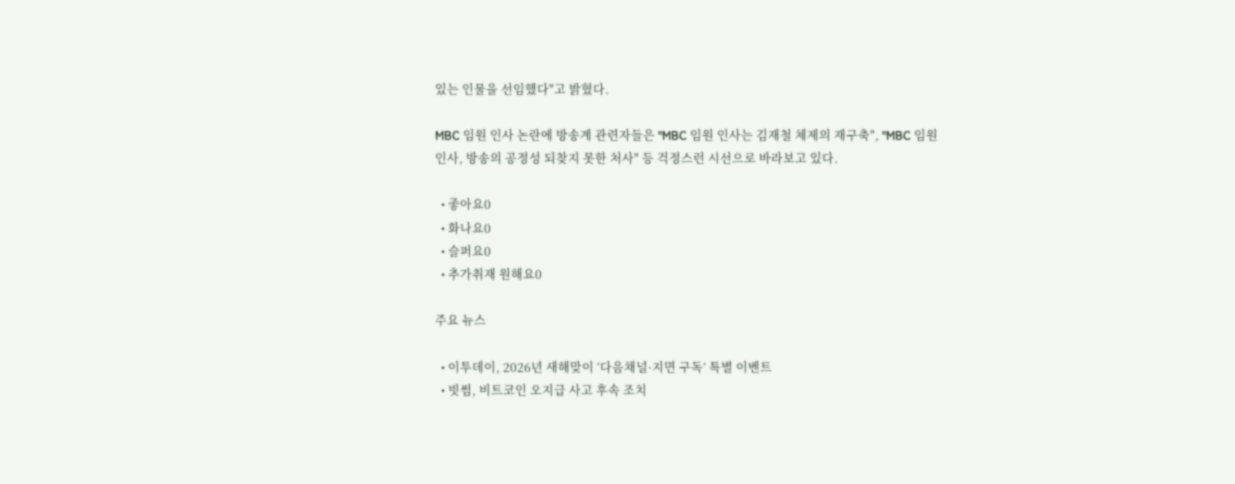있는 인물을 선임했다"고 밝혔다.

MBC 임원 인사 논란에 방송계 관련자들은 "MBC 임원 인사는 김재철 체제의 재구축", "MBC 임원 인사, 방송의 공정성 되찾지 못한 처사" 등 걱정스런 시선으로 바라보고 있다.

  • 좋아요0
  • 화나요0
  • 슬퍼요0
  • 추가취재 원해요0

주요 뉴스

  • 이투데이, 2026년 새해맞이 ‘다음채널·지면 구독’ 특별 이벤트
  • 빗썸, 비트코인 오지급 사고 후속 조치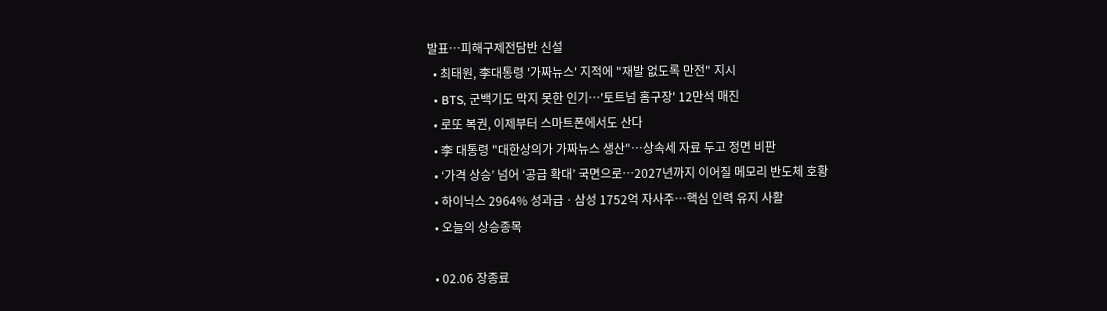발표…피해구제전담반 신설
  • 최태원, 李대통령 '가짜뉴스' 지적에 "재발 없도록 만전" 지시
  • BTS, 군백기도 막지 못한 인기⋯'토트넘 홈구장' 12만석 매진
  • 로또 복권, 이제부터 스마트폰에서도 산다
  • 李 대통령 "대한상의가 가짜뉴스 생산"…상속세 자료 두고 정면 비판
  • ‘가격 상승’ 넘어 ‘공급 확대’ 국면으로…2027년까지 이어질 메모리 반도체 호황
  • 하이닉스 2964% 성과급ㆍ삼성 1752억 자사주⋯핵심 인력 유지 사활
  • 오늘의 상승종목

  • 02.06 장종료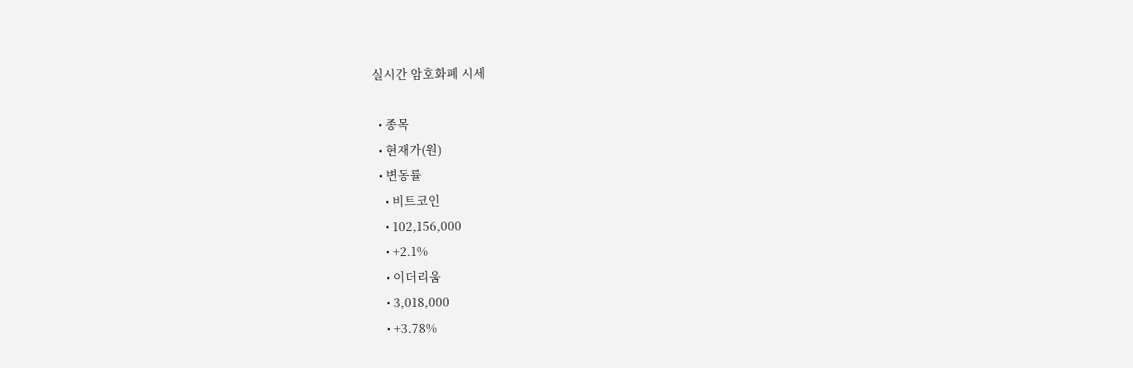실시간 암호화폐 시세

  • 종목
  • 현재가(원)
  • 변동률
    • 비트코인
    • 102,156,000
    • +2.1%
    • 이더리움
    • 3,018,000
    • +3.78%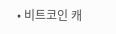• 비트코인 캐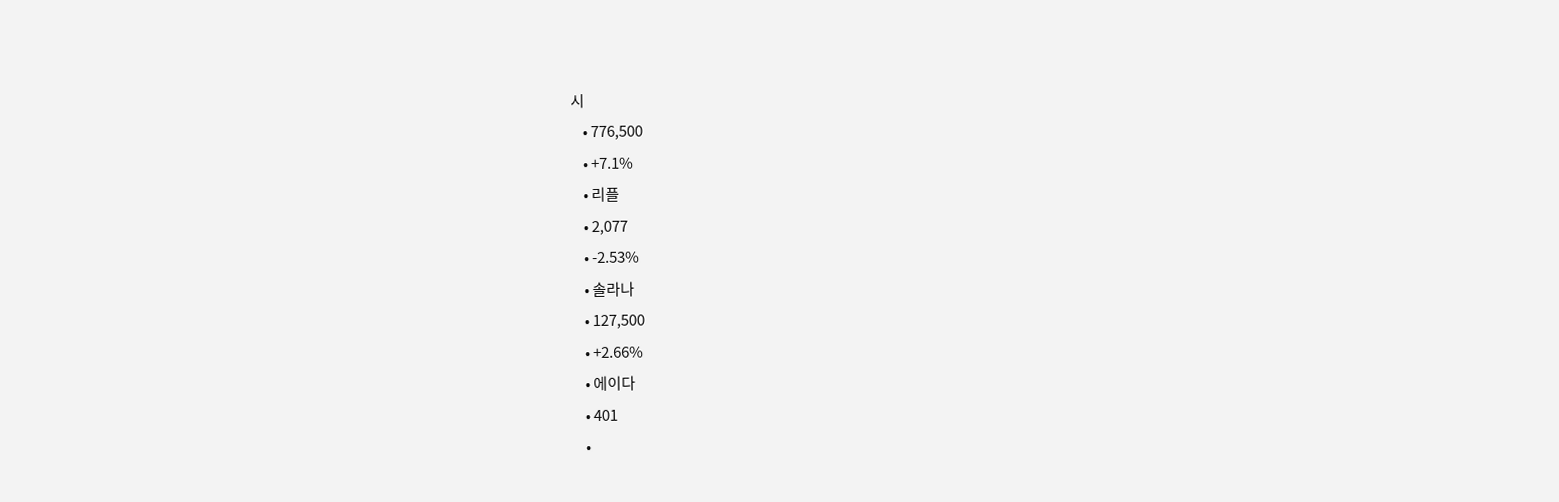시
    • 776,500
    • +7.1%
    • 리플
    • 2,077
    • -2.53%
    • 솔라나
    • 127,500
    • +2.66%
    • 에이다
    • 401
    •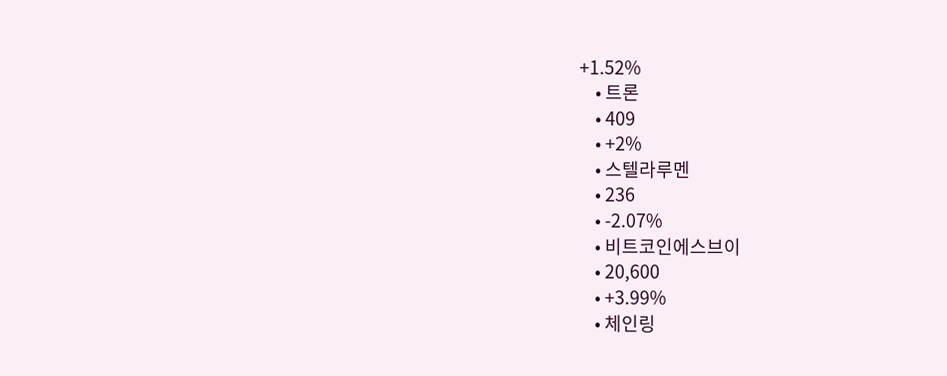+1.52%
    • 트론
    • 409
    • +2%
    • 스텔라루멘
    • 236
    • -2.07%
    • 비트코인에스브이
    • 20,600
    • +3.99%
    • 체인링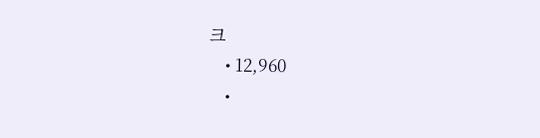크
    • 12,960
    •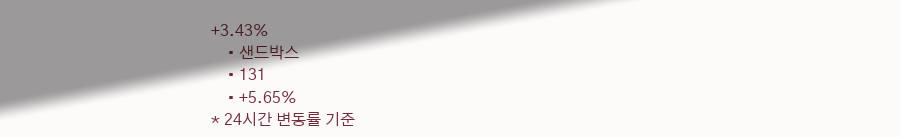+3.43%
    • 샌드박스
    • 131
    • +5.65%
* 24시간 변동률 기준